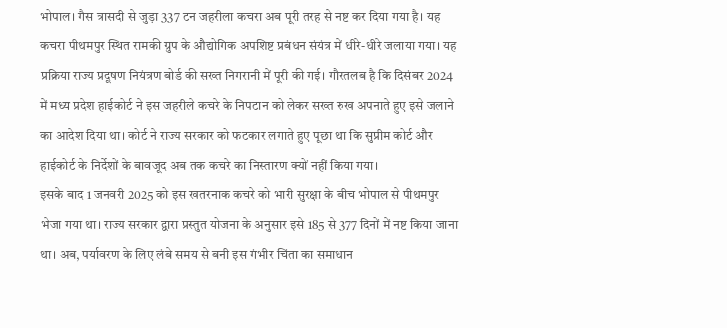भोपाल। गैस त्रासदी से जुड़ा 337 टन जहरीला कचरा अब पूरी तरह से नष्ट कर दिया गया है। यह कचरा पीथमपुर स्थित रामकी ग्रुप के औद्योगिक अपशिष्ट प्रबंधन संयंत्र में धीरे-धीरे जलाया गया। यह प्रक्रिया राज्य प्रदूषण नियंत्रण बोर्ड की सख्त निगरानी में पूरी की गई। गौरतलब है कि दिसंबर 2024 में मध्य प्रदेश हाईकोर्ट ने इस जहरीले कचरे के निपटान को लेकर सख्त रुख अपनाते हुए इसे जलाने का आदेश दिया था। कोर्ट ने राज्य सरकार को फटकार लगाते हुए पूछा था कि सुप्रीम कोर्ट और हाईकोर्ट के निर्देशों के बावजूद अब तक कचरे का निस्तारण क्यों नहीं किया गया।
इसके बाद 1 जनवरी 2025 को इस खतरनाक कचरे को भारी सुरक्षा के बीच भोपाल से पीथमपुर भेजा गया था। राज्य सरकार द्वारा प्रस्तुत योजना के अनुसार इसे 185 से 377 दिनों में नष्ट किया जाना था। अब, पर्यावरण के लिए लंबे समय से बनी इस गंभीर चिंता का समाधान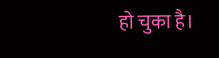हो चुका है।